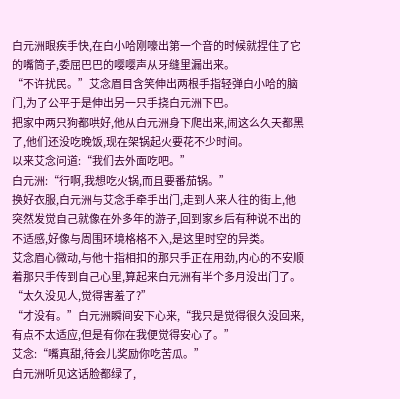白元洲眼疾手快,在白小哈刚嚎出第一个音的时候就捏住了它的嘴筒子,委屈巴巴的嘤嘤声从牙缝里漏出来。
“不许扰民。”艾念眉目含笑伸出两根手指轻弹白小哈的脑门,为了公平于是伸出另一只手挠白元洲下巴。
把家中两只狗都哄好,他从白元洲身下爬出来,闹这么久天都黑了,他们还没吃晚饭,现在架锅起火要花不少时间。
以来艾念问道:“我们去外面吃吧。”
白元洲:“行啊,我想吃火锅,而且要番茄锅。”
换好衣服,白元洲与艾念手牵手出门,走到人来人往的街上,他突然发觉自己就像在外多年的游子,回到家乡后有种说不出的不适感,好像与周围环境格格不入,是这里时空的异类。
艾念眉心微动,与他十指相扣的那只手正在用劲,内心的不安顺着那只手传到自己心里,算起来白元洲有半个多月没出门了。
“太久没见人,觉得害羞了?”
“才没有。”白元洲瞬间安下心来,“我只是觉得很久没回来,有点不太适应,但是有你在我便觉得安心了。”
艾念:“嘴真甜,待会儿奖励你吃苦瓜。”
白元洲听见这话脸都绿了,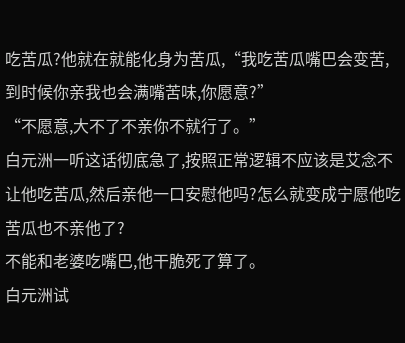吃苦瓜?他就在就能化身为苦瓜,“我吃苦瓜嘴巴会变苦,到时候你亲我也会满嘴苦味,你愿意?”
“不愿意,大不了不亲你不就行了。”
白元洲一听这话彻底急了,按照正常逻辑不应该是艾念不让他吃苦瓜,然后亲他一口安慰他吗?怎么就变成宁愿他吃苦瓜也不亲他了?
不能和老婆吃嘴巴,他干脆死了算了。
白元洲试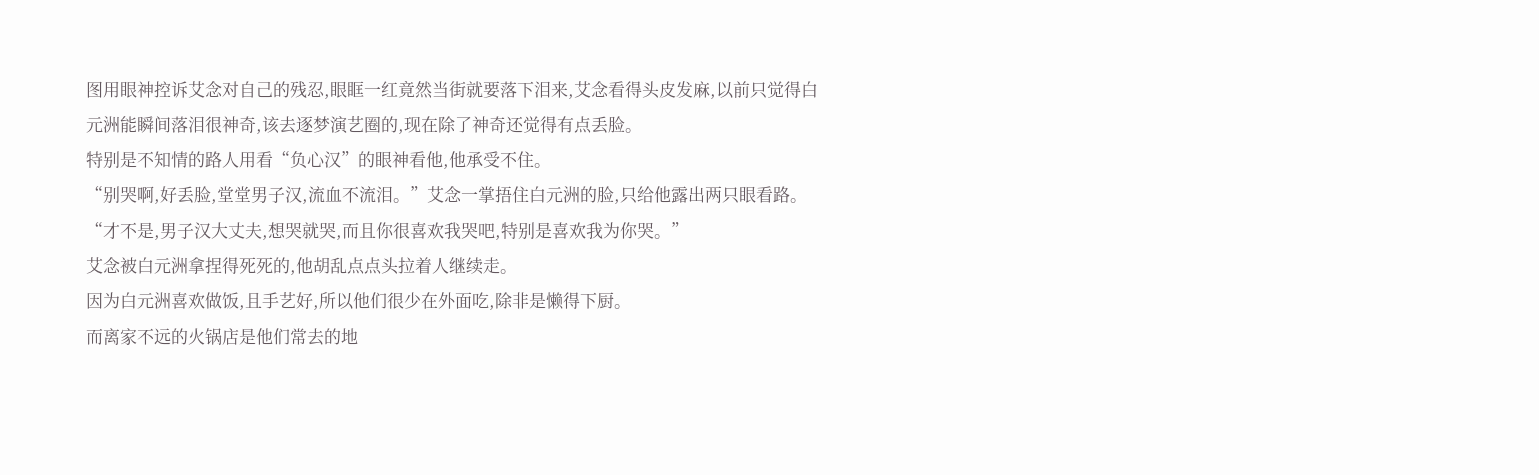图用眼神控诉艾念对自己的残忍,眼眶一红竟然当街就要落下泪来,艾念看得头皮发麻,以前只觉得白元洲能瞬间落泪很神奇,该去逐梦演艺圈的,现在除了神奇还觉得有点丢脸。
特别是不知情的路人用看“负心汉”的眼神看他,他承受不住。
“别哭啊,好丢脸,堂堂男子汉,流血不流泪。”艾念一掌捂住白元洲的脸,只给他露出两只眼看路。
“才不是,男子汉大丈夫,想哭就哭,而且你很喜欢我哭吧,特别是喜欢我为你哭。”
艾念被白元洲拿捏得死死的,他胡乱点点头拉着人继续走。
因为白元洲喜欢做饭,且手艺好,所以他们很少在外面吃,除非是懒得下厨。
而离家不远的火锅店是他们常去的地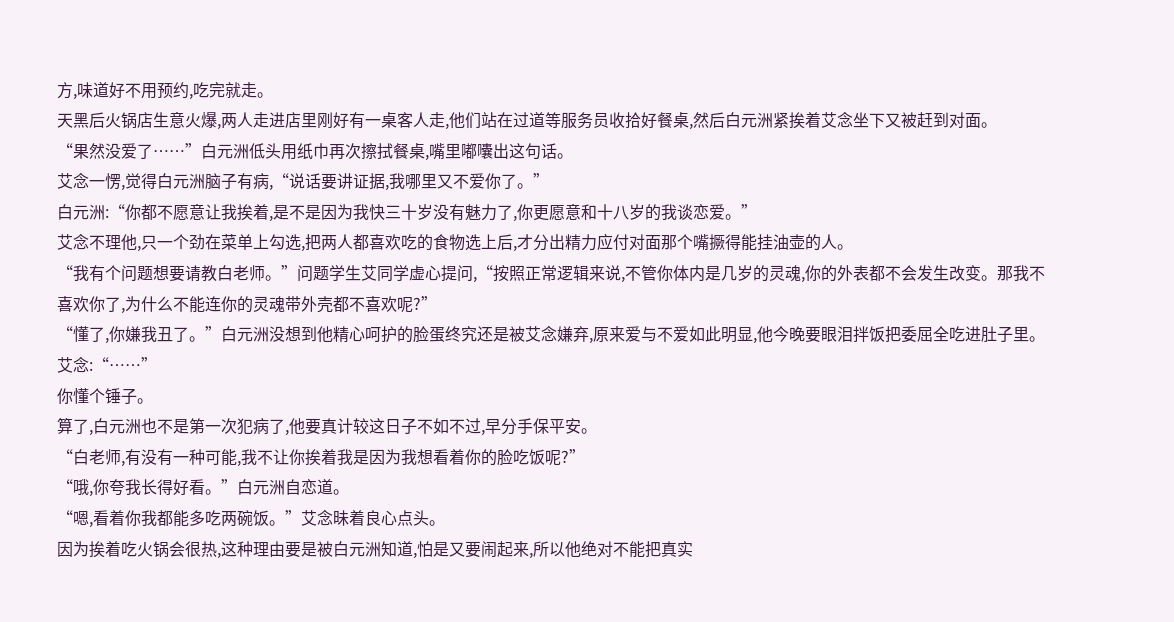方,味道好不用预约,吃完就走。
天黑后火锅店生意火爆,两人走进店里刚好有一桌客人走,他们站在过道等服务员收拾好餐桌,然后白元洲紧挨着艾念坐下又被赶到对面。
“果然没爱了……”白元洲低头用纸巾再次擦拭餐桌,嘴里嘟囔出这句话。
艾念一愣,觉得白元洲脑子有病,“说话要讲证据,我哪里又不爱你了。”
白元洲:“你都不愿意让我挨着,是不是因为我快三十岁没有魅力了,你更愿意和十八岁的我谈恋爱。”
艾念不理他,只一个劲在菜单上勾选,把两人都喜欢吃的食物选上后,才分出精力应付对面那个嘴撅得能挂油壶的人。
“我有个问题想要请教白老师。”问题学生艾同学虚心提问,“按照正常逻辑来说,不管你体内是几岁的灵魂,你的外表都不会发生改变。那我不喜欢你了,为什么不能连你的灵魂带外壳都不喜欢呢?”
“懂了,你嫌我丑了。”白元洲没想到他精心呵护的脸蛋终究还是被艾念嫌弃,原来爱与不爱如此明显,他今晚要眼泪拌饭把委屈全吃进肚子里。
艾念:“……”
你懂个锤子。
算了,白元洲也不是第一次犯病了,他要真计较这日子不如不过,早分手保平安。
“白老师,有没有一种可能,我不让你挨着我是因为我想看着你的脸吃饭呢?”
“哦,你夸我长得好看。”白元洲自恋道。
“嗯,看着你我都能多吃两碗饭。”艾念昧着良心点头。
因为挨着吃火锅会很热,这种理由要是被白元洲知道,怕是又要闹起来,所以他绝对不能把真实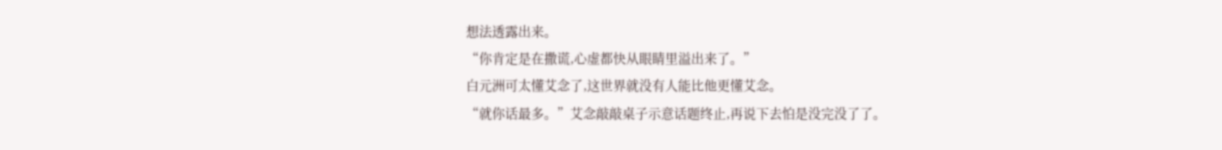想法透露出来。
“你肯定是在撒谎,心虚都快从眼睛里溢出来了。”
白元洲可太懂艾念了,这世界就没有人能比他更懂艾念。
“就你话最多。”艾念敲敲桌子示意话题终止,再说下去怕是没完没了了。